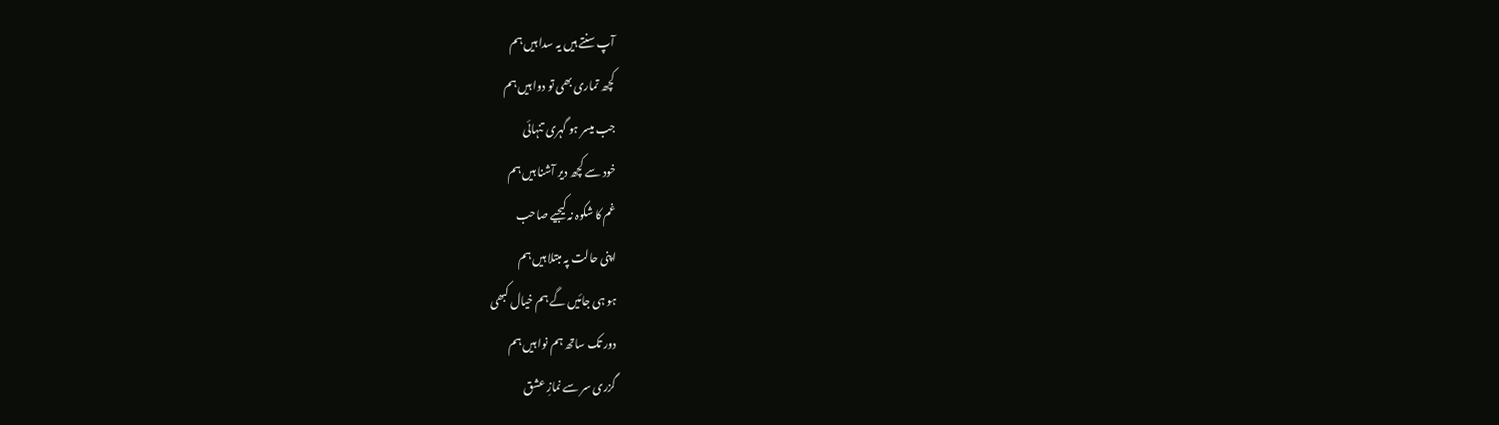آپ سنتے ہیں یہ سدا ہیں ہم
کچھ تماری بھی تو دوا ہیں ہم
جب میسر ہو گہری تنہائی
خود سے کچھ دیر آشنا ہیں ہم
غم کا شکوہ نہ کیجیے صاحب
اپنی حالت پہ مبتلا ہیں ہم
ہو ہی جائیں گے ہم خیال کبھی
دور تک ساتھ ہم نوا ہیں ہم
گزری سر سے نمازِ عشق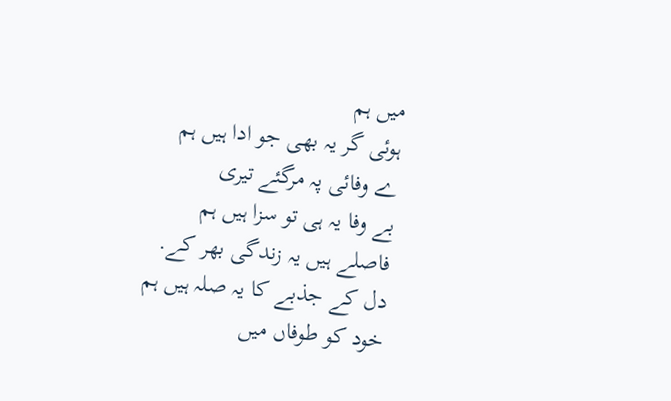میں ہم
ہوئی گر یہ بھی جو ادا ہیں ہم
ے وفائی پہ مرگئے تیری
بے وفا یہ ہی تو سزا ہیں ہم
فاصلے ہیں یہ زندگی بھر کے.
دل کے جذبے کا یہ صلہ ہیں ہم
خود کو طوفاں میں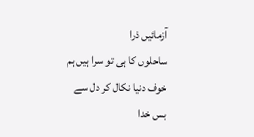آزمائیں ذرا
ساحلوں کا ہی تو سرا ہیں ہم
خوف دنیا نکال کر دل سے
بس خدا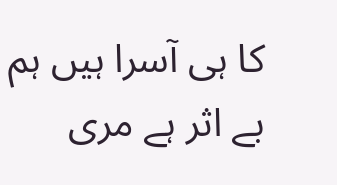کا ہی آسرا ہیں ہم
بے اثر ہے مری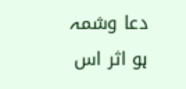دعا وشمہ
ہو اثر اس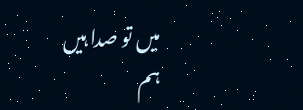میں تو صدا ہیں ہم